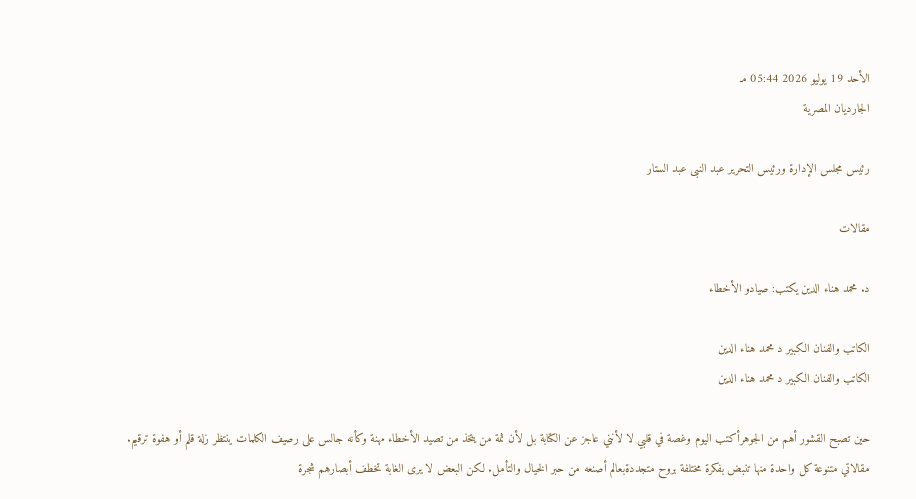الأحد 19 يوليو 2026 05:44 مـ
الجارديان المصرية

رئيس مجلس الإدارة ورئيس التحرير عبد النبى عبد الستار

مقالات

د. محمد هناء الدين يكتب: صيادو الأخطاء

الكاتب والفنان الكبير د محمد هناء الدين
الكاتب والفنان الكبير د محمد هناء الدين

حين تصبح القشور أهم من الجوهرأكتب اليوم وغصة في قلبي لا لأنني عاجز عن الكتابة بل لأن ثمة من يتخذ من تصيد الأخطاء مهنة وكأنه جالس على رصيف الكلمات ينتظر زلة قلم أو هفوة ترقيم.
مقالاتي متنوعة كل واحدة منها تنبض بفكرة مختلفة بروح متجددةبعالم أصنعه من حبر الخيال والتأمل. لكن البعض لا يرى الغابة تخطف أبصارهم شجرة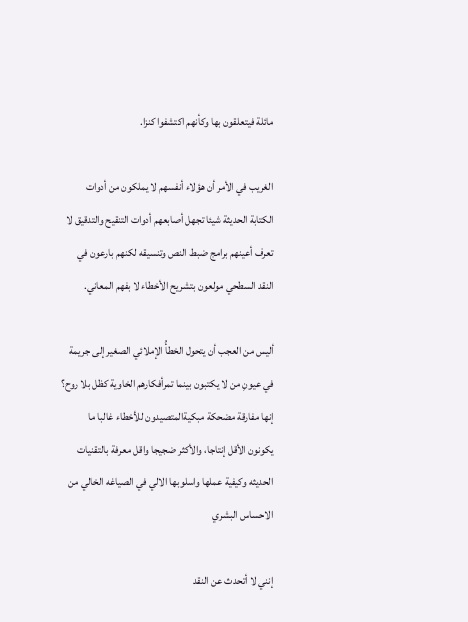مائلة فيتعلقون بها وكأنهم اكتشفوا كنزا.

الغريب في الأمر أن هؤلاء أنفسهم لا يملكون من أدوات الكتابة الحديثة شيئا تجهل أصابعهم أدوات التنقيح والتدقيق لا تعرف أعينهم برامج ضبط النص وتنسيقه لكنهم بارعون في النقد السطحي مولعون بتشريح الأخطاء لا بفهم المعاني.

أليس من العجب أن يتحول الخطأُ الإملائي الصغير إلى جريمة في عيونِ من لا يكتبون بينما تمرأفكارهم الخاوية كظل بلا روح؟ إنها مفارقة مضحكة مبكيةالمتصيدون للأخطاء غالبا ما يكونون الأقل إنتاجا، والأكثر ضجيجا واقل معرفة بالتقنيات الحديثه وكيفية عملها واسلوبها الالي في الصياغه الخالي من الاحساس البشري

إنني لا أتحدث عن النقد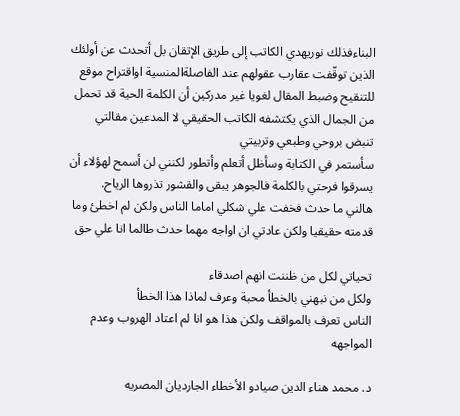البناءفذلك نوريهدي الكاتب إلى طريق الإتقان بل أتحدث عن أولئك الذين توقّفت عقارب عقولهم عند الفاصلةالمنسية اواقتراح موقع للتنقيح وضبط المقال لغويا غير مدركين أن الكلمة الحية قد تحمل من الجمال الذي يكتشفه الكاتب الحقيقي لا المدعين مقالتي تنبض بروحي وطبعي وتربيتي
سأستمر في الكتابة وسأظل أتعلم وأتطور لكنني لن أسمح لهؤلاء أن يسرقوا فرحتي بالكلمة فالجوهر يبقى والقشور تذروها الرياح.
هالني ما حدث فخفت علي شكلي اماما الناس ولكن لم اخطئ وما قدمته حقيقيا ولكن عادتي ان اواجه مهما حدث طالما انا علي حق

تحياتي لكل من ظننت انهم اصدقاء
ولكل من نبهني بالخطأ محبة وعرف لماذا هذا الخطأ
الناس تعرف بالمواقف ولكن هذا هو انا لم اعتاد الهروب وعدم المواجهه

د. محمد هناء الدين صيادو الأخطاء الجارديان المصريه